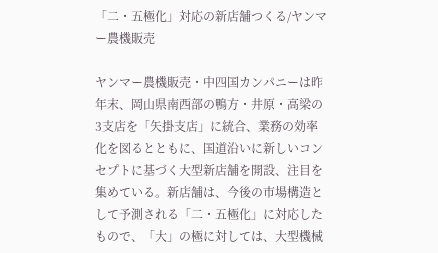「二・五極化」対応の新店舗つくる/ヤンマー農機販売

ヤンマー農機販売・中四国カンパニーは昨年末、岡山県南西部の鴨方・井原・高梁の3支店を「矢掛支店」に統合、業務の効率化を図るとともに、国道沿いに新しいコンセプトに基づく大型新店舗を開設、注目を集めている。新店舗は、今後の市場構造として予測される「二・五極化」に対応したもので、「大」の極に対しては、大型機械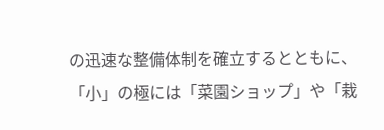の迅速な整備体制を確立するとともに、「小」の極には「菜園ショップ」や「栽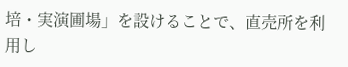培・実演圃場」を設けることで、直売所を利用し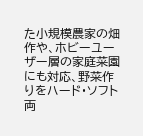た小規模農家の畑作や、ホビーユーザー層の家庭菜園にも対応、野菜作りをハード・ソフト両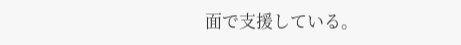面で支援している。